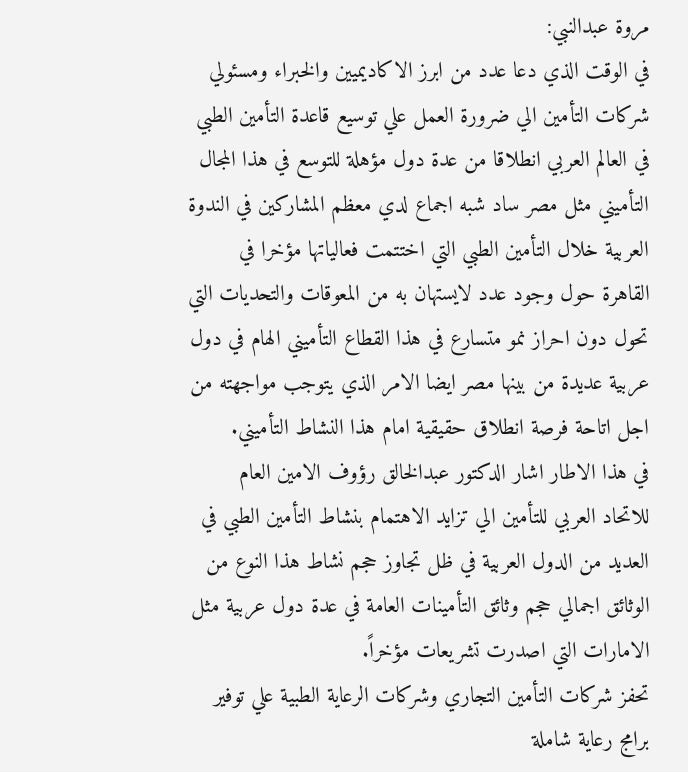مروة عبدالنبي:
في الوقت الذي دعا عدد من ابرز الاكاديميين والخبراء ومسئولي شركات التأمين الي ضرورة العمل علي توسيع قاعدة التأمين الطبي في العالم العربي انطلاقا من عدة دول مؤهلة للتوسع في هذا المجال التأميني مثل مصر ساد شبه اجماع لدي معظم المشاركين في الندوة العربية خلال التأمين الطبي التي اختتمت فعالياتها مؤخرا في القاهرة حول وجود عدد لايستهان به من المعوقات والتحديات التي تحول دون احراز نمو متسارع في هذا القطاع التأميني الهام في دول عربية عديدة من بينها مصر ايضا الامر الذي يتوجب مواجهته من اجل اتاحة فرصة انطلاق حقيقية امام هذا النشاط التأميني.
في هذا الاطار اشار الدكتور عبدالخالق رؤوف الامين العام للاتحاد العربي للتأمين الي تزايد الاهتمام بنشاط التأمين الطبي في العديد من الدول العربية في ظل تجاوز حجم نشاط هذا النوع من الوثائق اجمالي حجم وثائق التأمينات العامة في عدة دول عربية مثل الامارات التي اصدرت تشريعات مؤخراً.
تحفز شركات التأمين التجاري وشركات الرعاية الطبية علي توفير برامج رعاية شاملة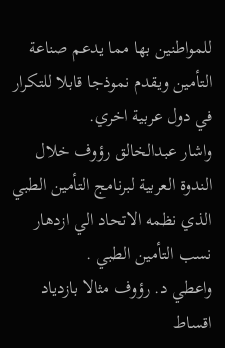للمواطنين بها مما يدعم صناعة التأمين ويقدم نموذجا قابلا للتكرار في دول عربية اخري.
واشار عبدالخالق رؤوف خلال الندوة العربية لبرنامج التأمين الطبي الذي نظمه الاتحاد الي ازدهار نسب التأمين الطبي .
واعطي د. رؤوف مثالا بازدياد اقساط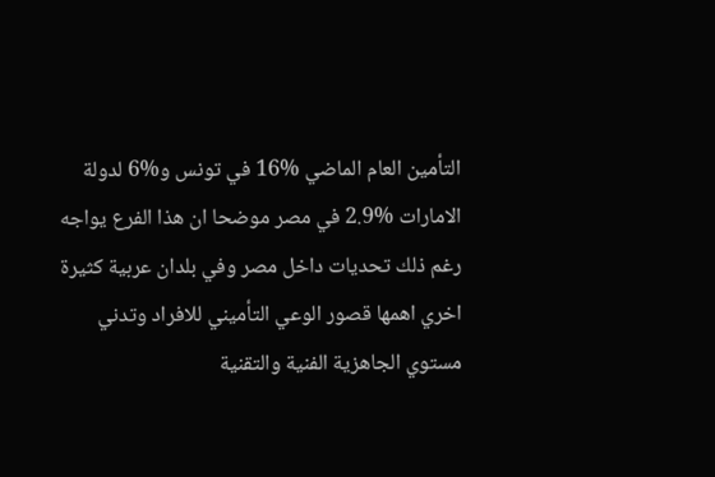التأمين العام الماضي %16 في تونس و%6 لدولة الامارات %2.9 في مصر موضحا ان هذا الفرع يواجه رغم ذلك تحديات داخل مصر وفي بلدان عربية كثيرة اخري اهمها قصور الوعي التأميني للافراد وتدني مستوي الجاهزية الفنية والتقنية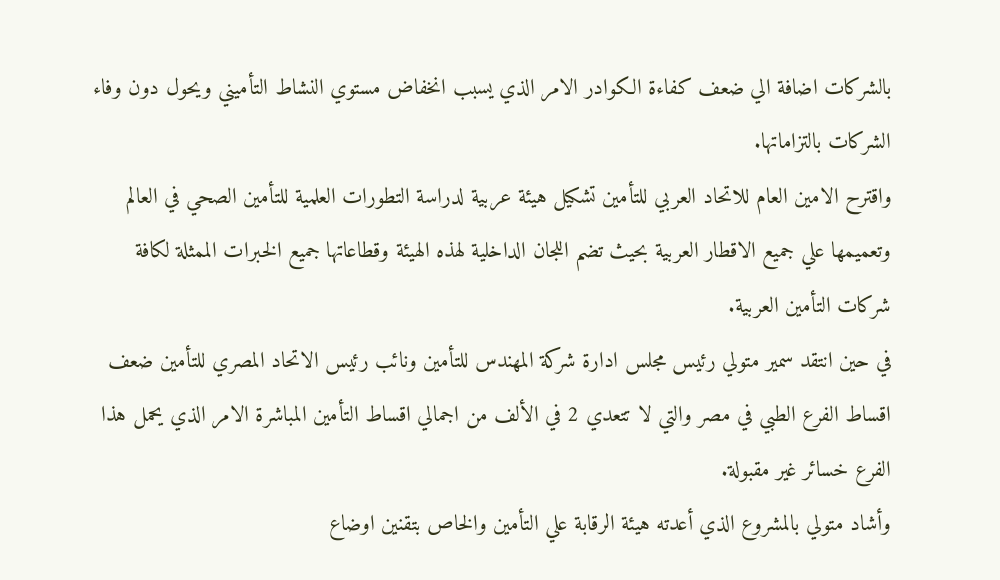بالشركات اضافة الي ضعف كفاءة الكوادر الامر الذي يسبب انخفاض مستوي النشاط التأميني ويحول دون وفاء الشركات بالتزاماتها.
واقترح الامين العام للاتحاد العربي للتأمين تشكيل هيئة عربية لدراسة التطورات العلمية للتأمين الصحي في العالم وتعميمها علي جميع الاقطار العربية بحيث تضم اللجان الداخلية لهذه الهيئة وقطاعاتها جميع الخبرات الممثلة لكافة شركات التأمين العربية.
في حين انتقد سمير متولي رئيس مجلس ادارة شركة المهندس للتأمين ونائب رئيس الاتحاد المصري للتأمين ضعف اقساط الفرع الطبي في مصر والتي لا تتعدي 2 في الألف من اجمالي اقساط التأمين المباشرة الامر الذي يحمل هذا الفرع خسائر غير مقبولة.
وأشاد متولي بالمشروع الذي أعدته هيئة الرقابة علي التأمين والخاص بتقنين اوضاع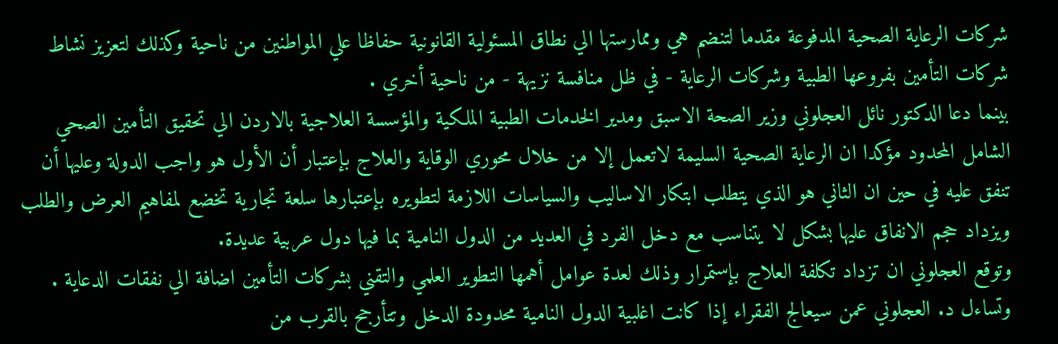شركات الرعاية الصحية المدفوعة مقدما لتنضم هي وممارستها الي نطاق المسئولية القانونية حفاظا علي المواطنين من ناحية وكذلك لتعزيز نشاط شركات التأمين بفروعها الطبية وشركات الرعاية - في ظل منافسة نزيهة - من ناحية أخري .
بينما دعا الدكتور نائل العجلوني وزير الصحة الاسبق ومدير الخدمات الطبية الملكية والمؤسسة العلاجية بالاردن الي تحقيق التأمين الصحي الشامل المحدود مؤكدا ان الرعاية الصحية السليمة لاتعمل إلا من خلال محوري الوقاية والعلاج بإعتبار أن الأول هو واجب الدولة وعليها أن تنفق عليه في حين ان الثاني هو الذي يتطلب ابتكار الاساليب والسياسات اللازمة لتطويره بإعتبارها سلعة تجارية تخضع لمفاهيم العرض والطلب ويزداد حجم الانفاق عليها بشكل لا يتناسب مع دخل الفرد في العديد من الدول النامية بما فيها دول عربية عديدة.
وتوقع العجلوني ان تزداد تكلفة العلاج بإستمرار وذلك لعدة عوامل أهمها التطوير العلمي والتقني بشركات التأمين اضافة الي نفقات الدعاية .
وتساءل د. العجلوني عمن سيعالج الفقراء إذا كانت اغلبية الدول النامية محدودة الدخل وتتأرجح بالقرب من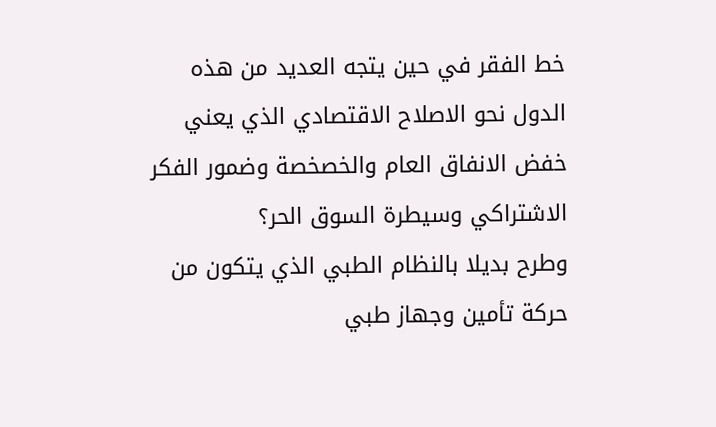خط الفقر في حين يتجه العديد من هذه الدول نحو الاصلاح الاقتصادي الذي يعني خفض الانفاق العام والخصخصة وضمور الفكر الاشتراكي وسيطرة السوق الحر؟
وطرح بديلا بالنظام الطبي الذي يتكون من حركة تأمين وجهاز طبي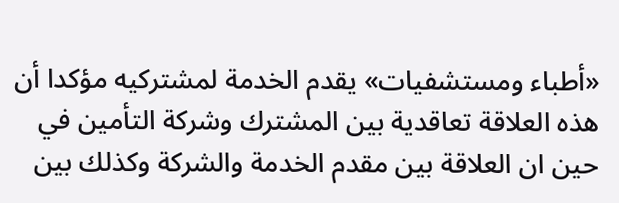«أطباء ومستشفيات» يقدم الخدمة لمشتركيه مؤكدا أن هذه العلاقة تعاقدية بين المشترك وشركة التأمين في حين ان العلاقة بين مقدم الخدمة والشركة وكذلك بين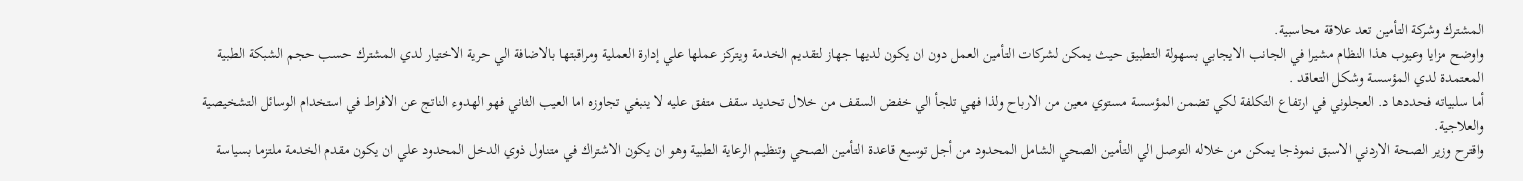المشترك وشركة التأمين تعد علاقة محاسبية.
واوضح مزايا وعيوب هذا النظام مشيرا في الجانب الايجابي بسهولة التطبيق حيث يمكن لشركات التأمين العمل دون ان يكون لديها جهاز لتقديم الخدمة ويتركز عملها علي إدارة العملية ومراقبتها بالاضافة الي حرية الاختيار لدي المشترك حسب حجم الشبكة الطبية المعتمدة لدي المؤسسة وشكل التعاقد .
أما سلبياته فحددها د. العجلوني في ارتفاع التكلفة لكي تضمن المؤسسة مستوي معين من الارباح ولذا فهي تلجأ الي خفض السقف من خلال تحديد سقف متفق عليه لا ينبغي تجاوزه اما العيب الثاني فهو الهدوء الناتج عن الافراط في استخدام الوسائل التشخيصية والعلاجية.
واقترح وزير الصحة الاردني الاسبق نموذجا يمكن من خلاله التوصل الي التأمين الصحي الشامل المحدود من أجل توسيع قاعدة التأمين الصحي وتنظيم الرعاية الطبية وهو ان يكون الاشتراك في متناول ذوي الدخل المحدود علي ان يكون مقدم الخدمة ملتزما بسياسة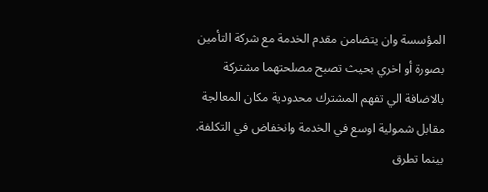المؤسسة وان يتضامن مقدم الخدمة مع شركة التأمين بصورة أو اخري بحيث تصبح مصلحتهما مشتركة بالاضافة الي تفهم المشترك محدودية مكان المعالجة مقابل شمولية اوسع في الخدمة وانخفاض في التكلفة.
بينما تطرق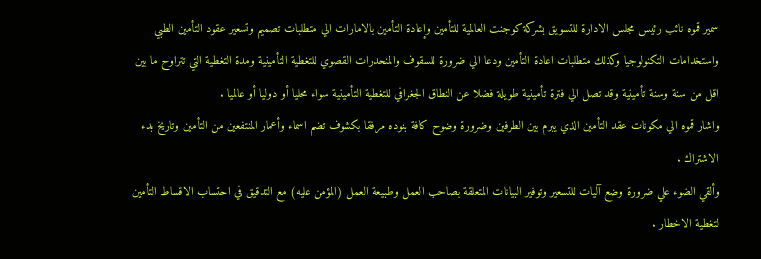سمير قموه نائب رئيس مجلس الادارة للتسويق بشركة كوجنت العالمية للتأمين وإعادة التأمين بالامارات الي متطلبات تصميم وتسعير عقود التأمين الطبي واستخدامات التكنولوجيا وكذلك متطلبات اعادة التأمين ودعا الي ضرورة للسقوف والمنحدرات القصوي للتغطية التأمينية ومدة التغطية التي تتراوح ما بين اقل من سنة وسنة تأمينية وقد تصل الي فترة تأمينية طويلة فضلا عن النطاق الجغرافي للتغطية التأمينية سواء محليا أو دوليا أو عالميا .
واشار قموه الي مكونات عقد التأمين الذي يبرم بين الطرفين وضرورة وضوح كافة بنوده مرفقا بكشوف تضم اسماء وأعمار المنتفعين من التأمين وتاريخ بدء الاشتراك .
وألقي الضوء علي ضرورة وضع آليات للتسعير وتوفير البيانات المتعلقة بصاحب العمل وطبيعة العمل (المؤمن عليه) مع التدقيق في احتساب الاقساط التأمين لتغطية الاخطار .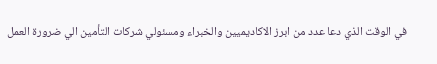في الوقت الذي دعا عدد من ابرز الاكاديميين والخبراء ومسئولي شركات التأمين الي ضرورة العمل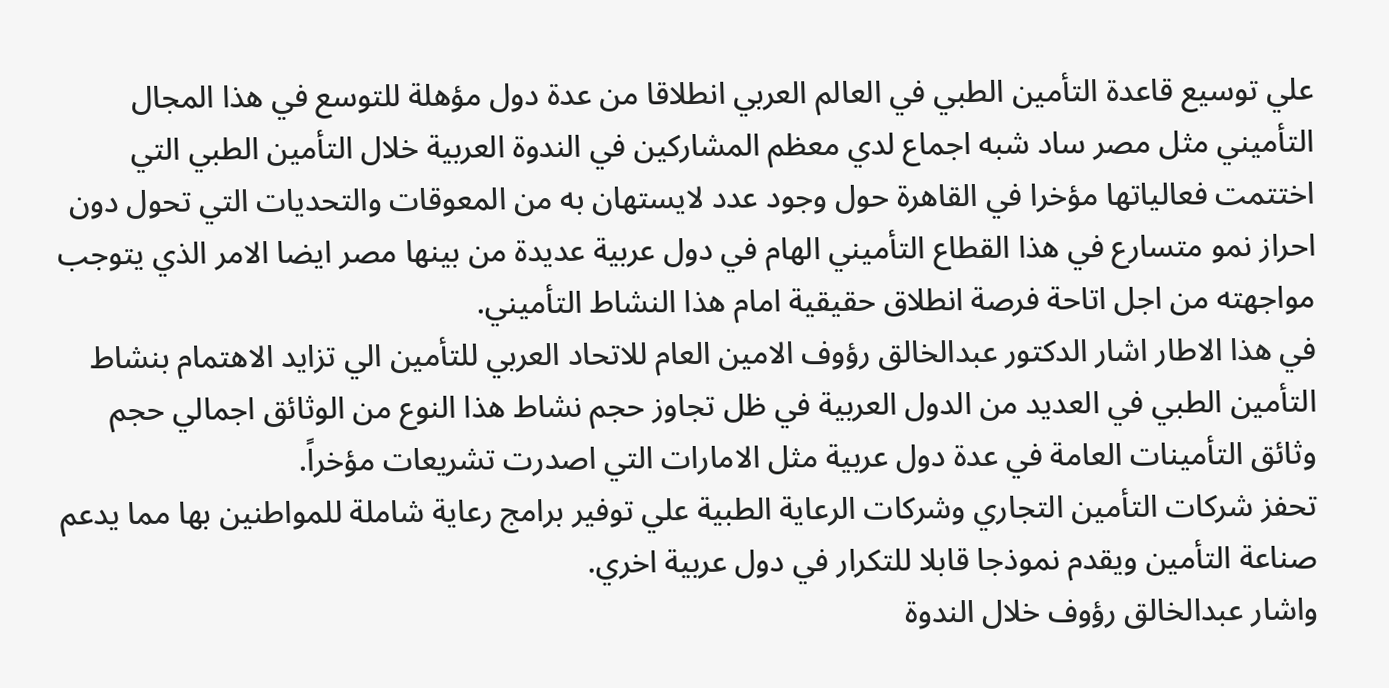علي توسيع قاعدة التأمين الطبي في العالم العربي انطلاقا من عدة دول مؤهلة للتوسع في هذا المجال التأميني مثل مصر ساد شبه اجماع لدي معظم المشاركين في الندوة العربية خلال التأمين الطبي التي اختتمت فعالياتها مؤخرا في القاهرة حول وجود عدد لايستهان به من المعوقات والتحديات التي تحول دون احراز نمو متسارع في هذا القطاع التأميني الهام في دول عربية عديدة من بينها مصر ايضا الامر الذي يتوجب مواجهته من اجل اتاحة فرصة انطلاق حقيقية امام هذا النشاط التأميني.
في هذا الاطار اشار الدكتور عبدالخالق رؤوف الامين العام للاتحاد العربي للتأمين الي تزايد الاهتمام بنشاط التأمين الطبي في العديد من الدول العربية في ظل تجاوز حجم نشاط هذا النوع من الوثائق اجمالي حجم وثائق التأمينات العامة في عدة دول عربية مثل الامارات التي اصدرت تشريعات مؤخراً.
تحفز شركات التأمين التجاري وشركات الرعاية الطبية علي توفير برامج رعاية شاملة للمواطنين بها مما يدعم صناعة التأمين ويقدم نموذجا قابلا للتكرار في دول عربية اخري.
واشار عبدالخالق رؤوف خلال الندوة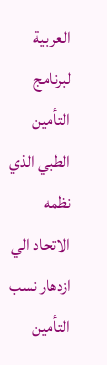العربية لبرنامج التأمين الطبي الذي نظمه الاتحاد الي ازدهار نسب التأمين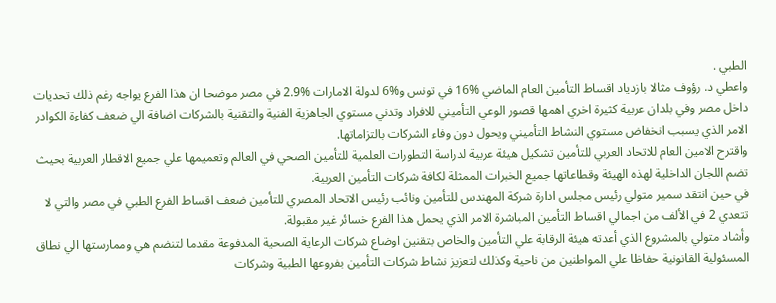الطبي .
واعطي د. رؤوف مثالا بازدياد اقساط التأمين العام الماضي %16 في تونس و%6 لدولة الامارات %2.9 في مصر موضحا ان هذا الفرع يواجه رغم ذلك تحديات داخل مصر وفي بلدان عربية كثيرة اخري اهمها قصور الوعي التأميني للافراد وتدني مستوي الجاهزية الفنية والتقنية بالشركات اضافة الي ضعف كفاءة الكوادر الامر الذي يسبب انخفاض مستوي النشاط التأميني ويحول دون وفاء الشركات بالتزاماتها.
واقترح الامين العام للاتحاد العربي للتأمين تشكيل هيئة عربية لدراسة التطورات العلمية للتأمين الصحي في العالم وتعميمها علي جميع الاقطار العربية بحيث تضم اللجان الداخلية لهذه الهيئة وقطاعاتها جميع الخبرات الممثلة لكافة شركات التأمين العربية.
في حين انتقد سمير متولي رئيس مجلس ادارة شركة المهندس للتأمين ونائب رئيس الاتحاد المصري للتأمين ضعف اقساط الفرع الطبي في مصر والتي لا تتعدي 2 في الألف من اجمالي اقساط التأمين المباشرة الامر الذي يحمل هذا الفرع خسائر غير مقبولة.
وأشاد متولي بالمشروع الذي أعدته هيئة الرقابة علي التأمين والخاص بتقنين اوضاع شركات الرعاية الصحية المدفوعة مقدما لتنضم هي وممارستها الي نطاق المسئولية القانونية حفاظا علي المواطنين من ناحية وكذلك لتعزيز نشاط شركات التأمين بفروعها الطبية وشركات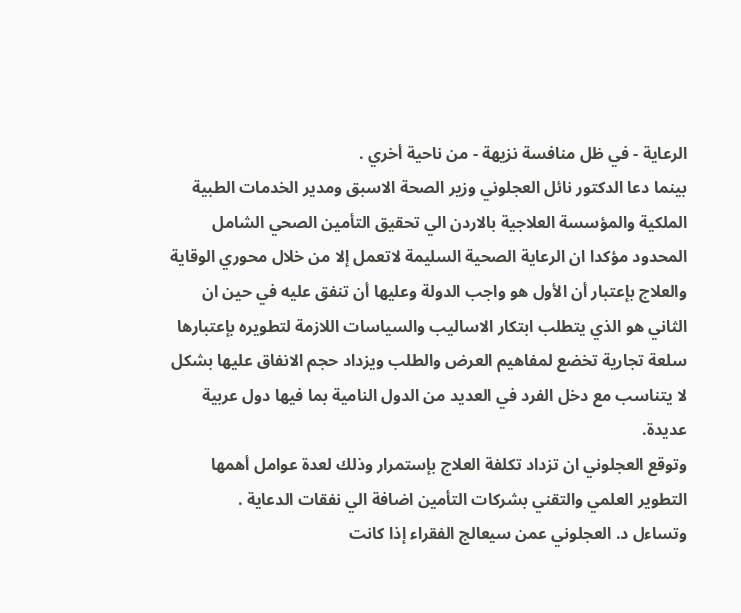الرعاية - في ظل منافسة نزيهة - من ناحية أخري .
بينما دعا الدكتور نائل العجلوني وزير الصحة الاسبق ومدير الخدمات الطبية الملكية والمؤسسة العلاجية بالاردن الي تحقيق التأمين الصحي الشامل المحدود مؤكدا ان الرعاية الصحية السليمة لاتعمل إلا من خلال محوري الوقاية والعلاج بإعتبار أن الأول هو واجب الدولة وعليها أن تنفق عليه في حين ان الثاني هو الذي يتطلب ابتكار الاساليب والسياسات اللازمة لتطويره بإعتبارها سلعة تجارية تخضع لمفاهيم العرض والطلب ويزداد حجم الانفاق عليها بشكل لا يتناسب مع دخل الفرد في العديد من الدول النامية بما فيها دول عربية عديدة.
وتوقع العجلوني ان تزداد تكلفة العلاج بإستمرار وذلك لعدة عوامل أهمها التطوير العلمي والتقني بشركات التأمين اضافة الي نفقات الدعاية .
وتساءل د. العجلوني عمن سيعالج الفقراء إذا كانت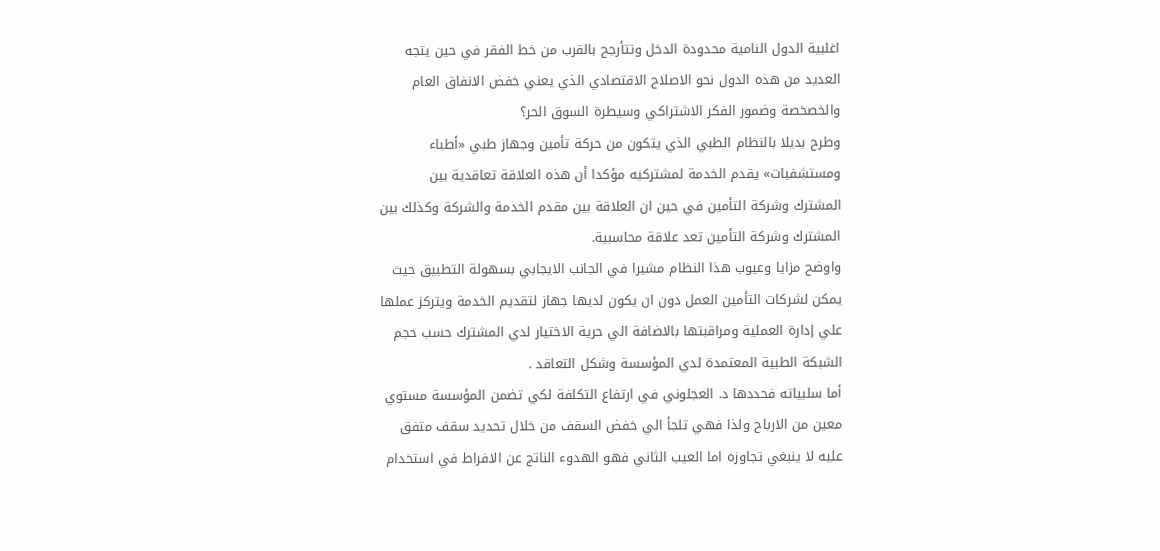اغلبية الدول النامية محدودة الدخل وتتأرجح بالقرب من خط الفقر في حين يتجه العديد من هذه الدول نحو الاصلاح الاقتصادي الذي يعني خفض الانفاق العام والخصخصة وضمور الفكر الاشتراكي وسيطرة السوق الحر؟
وطرح بديلا بالنظام الطبي الذي يتكون من حركة تأمين وجهاز طبي «أطباء ومستشفيات» يقدم الخدمة لمشتركيه مؤكدا أن هذه العلاقة تعاقدية بين المشترك وشركة التأمين في حين ان العلاقة بين مقدم الخدمة والشركة وكذلك بين المشترك وشركة التأمين تعد علاقة محاسبية.
واوضح مزايا وعيوب هذا النظام مشيرا في الجانب الايجابي بسهولة التطبيق حيث يمكن لشركات التأمين العمل دون ان يكون لديها جهاز لتقديم الخدمة ويتركز عملها علي إدارة العملية ومراقبتها بالاضافة الي حرية الاختيار لدي المشترك حسب حجم الشبكة الطبية المعتمدة لدي المؤسسة وشكل التعاقد .
أما سلبياته فحددها د. العجلوني في ارتفاع التكلفة لكي تضمن المؤسسة مستوي معين من الارباح ولذا فهي تلجأ الي خفض السقف من خلال تحديد سقف متفق عليه لا ينبغي تجاوزه اما العيب الثاني فهو الهدوء الناتج عن الافراط في استخدام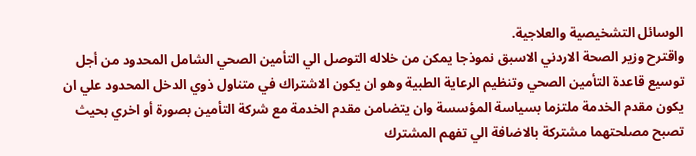الوسائل التشخيصية والعلاجية.
واقترح وزير الصحة الاردني الاسبق نموذجا يمكن من خلاله التوصل الي التأمين الصحي الشامل المحدود من أجل توسيع قاعدة التأمين الصحي وتنظيم الرعاية الطبية وهو ان يكون الاشتراك في متناول ذوي الدخل المحدود علي ان يكون مقدم الخدمة ملتزما بسياسة المؤسسة وان يتضامن مقدم الخدمة مع شركة التأمين بصورة أو اخري بحيث تصبح مصلحتهما مشتركة بالاضافة الي تفهم المشترك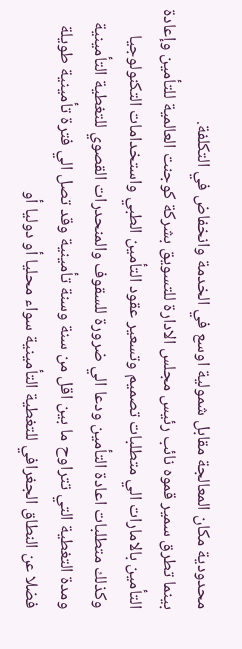محدودية مكان المعالجة مقابل شمولية اوسع في الخدمة وانخفاض في التكلفة.
بينما تطرق سمير قموه نائب رئيس مجلس الادارة للتسويق بشركة كوجنت العالمية للتأمين وإعادة التأمين بالامارات الي متطلبات تصميم وتسعير عقود التأمين الطبي واستخدامات التكنولوجيا وكذلك متطلبات اعادة التأمين ودعا الي ضرورة للسقوف والمنحدرات القصوي للتغطية التأمينية ومدة التغطية التي تتراوح ما بين اقل من سنة وسنة تأمينية وقد تصل الي فترة تأمينية طويلة فضلا عن النطاق الجغرافي للتغطية التأمينية سواء محليا أو دوليا أو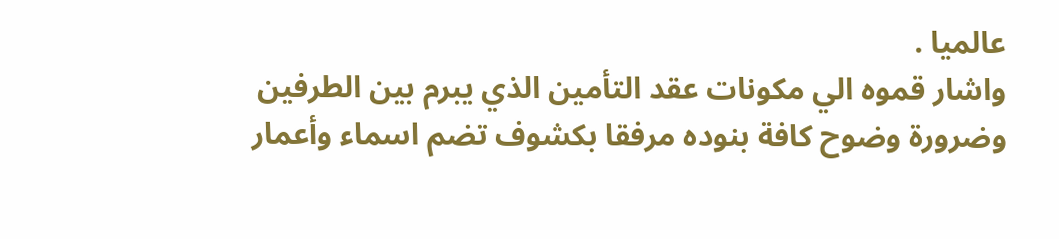عالميا .
واشار قموه الي مكونات عقد التأمين الذي يبرم بين الطرفين وضرورة وضوح كافة بنوده مرفقا بكشوف تضم اسماء وأعمار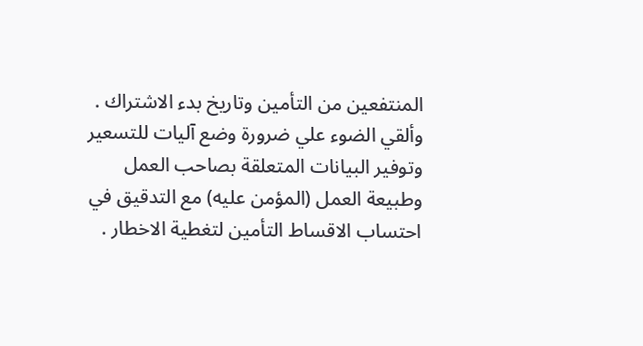المنتفعين من التأمين وتاريخ بدء الاشتراك .
وألقي الضوء علي ضرورة وضع آليات للتسعير وتوفير البيانات المتعلقة بصاحب العمل وطبيعة العمل (المؤمن عليه) مع التدقيق في احتساب الاقساط التأمين لتغطية الاخطار .